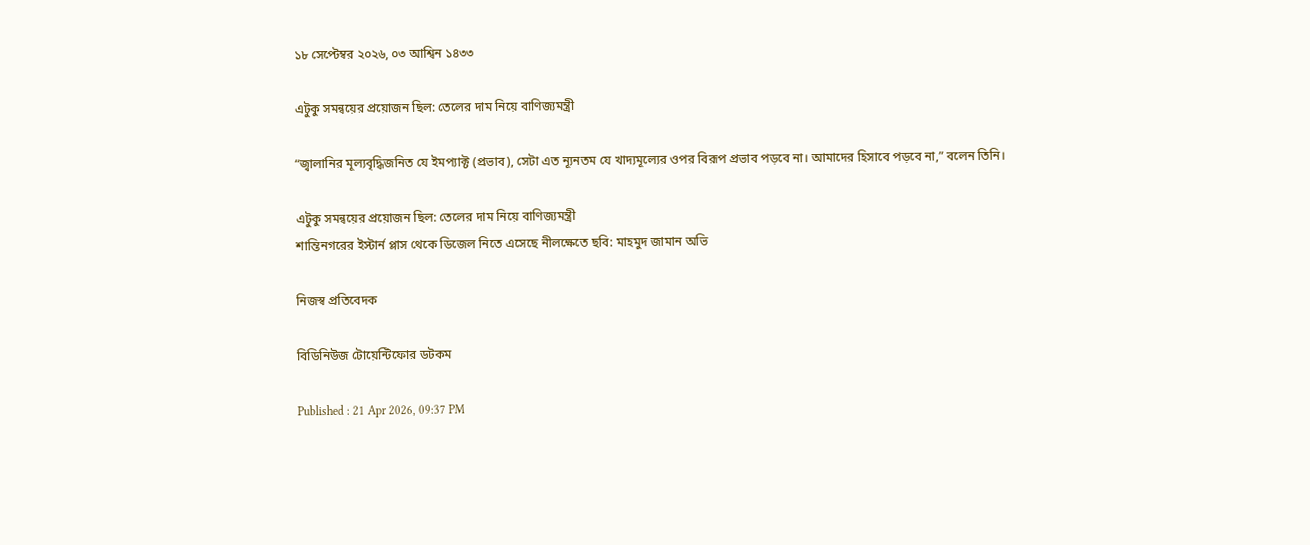১৮ সেপ্টেম্বর ২০২৬, ০৩ আশ্বিন ১৪৩৩

এটুকু সমন্বয়ের প্রয়োজন ছিল: তেলের দাম নিয়ে বাণিজ্যমন্ত্রী

“জ্বালানির মূল্যবৃদ্ধিজনিত যে ইমপ্যাক্ট (প্রভাব), সেটা এত ন্যূনতম যে খাদ্যমূল্যের ওপর বিরূপ প্রভাব পড়বে না। আমাদের হিসাবে পড়বে না,” বলেন তিনি।

এটুকু সমন্বয়ের প্রয়োজন ছিল: তেলের দাম নিয়ে বাণিজ্যমন্ত্রী
শান্তিনগরের ইস্টার্ন প্লাস থেকে ডিজেল নিতে এসেছে নীলক্ষেতে ছবি: মাহমুদ জামান অভি

নিজস্ব প্রতিবেদক

বিডিনিউজ টোয়েন্টিফোর ডটকম

Published : 21 Apr 2026, 09:37 PM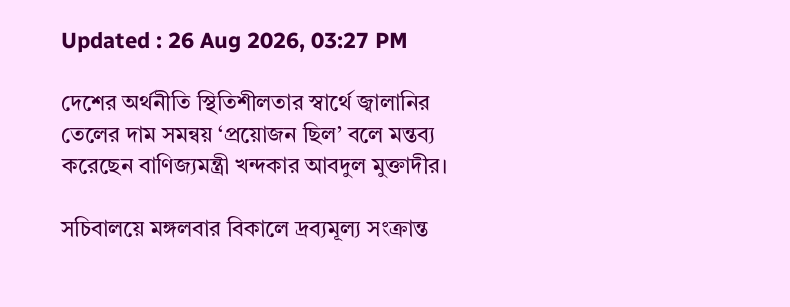Updated : 26 Aug 2026, 03:27 PM

দেশের অর্থনীতি স্থিতিশীলতার স্বার্থে জ্বালানির তেলের দাম সমন্বয় ‘প্রয়োজন ছিল’ বলে মন্তব্য করেছেন বাণিজ্যমন্ত্রী খন্দকার আবদুল মুক্তাদীর।

সচিবালয়ে মঙ্গলবার বিকালে দ্রব্যমূল্য সংক্রান্ত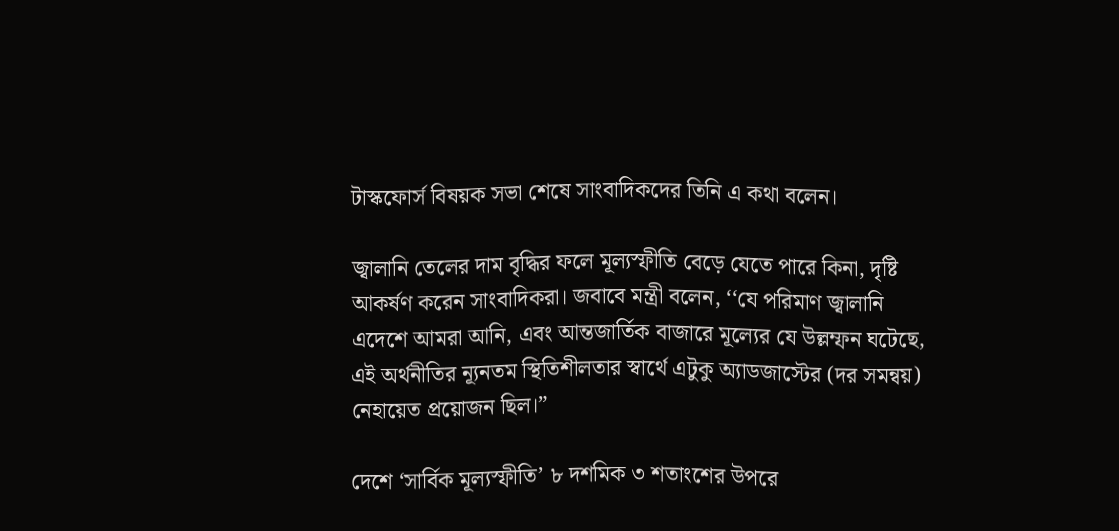টাস্কফোর্স বিষয়ক সভা শেষে সাংবাদিকদের তিনি এ কথা বলেন।

জ্বালানি তেলের দাম বৃদ্ধির ফলে মূল্যস্ফীতি বেড়ে যেতে পারে কিনা, দৃষ্টি আকর্ষণ করেন সাংবাদিকরা। জবাবে মন্ত্রী বলেন, ‘‘যে পরিমাণ জ্বালানি এদেশে আমরা আনি, এবং আন্তজার্তিক বাজারে মূল্যের যে উল্লম্ফন ঘটেছে, এই অর্থনীতির ন্যূনতম স্থিতিশীলতার স্বার্থে এটুকু অ্যাডজাস্টের (দর সমন্বয়) নেহায়েত প্রয়োজন ছিল।”

দেশে ‘সার্বিক মূল্যস্ফীতি’ ৮ দশমিক ৩ শতাংশের উপরে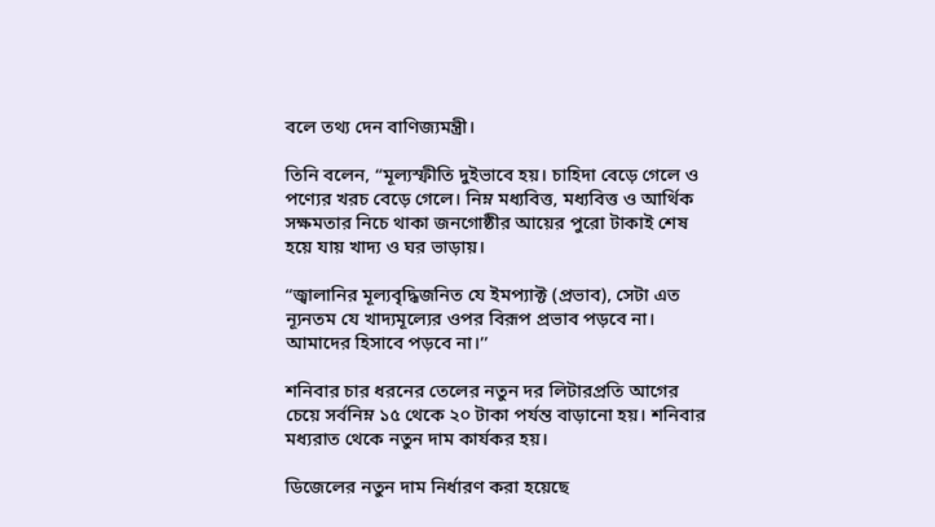বলে তথ্য দেন বাণিজ্যমন্ত্রী।

তিনি বলেন, “মূল্যস্ফীতি দুইভাবে হয়। চাহিদা বেড়ে গেলে ও পণ্যের খরচ বেড়ে গেলে। নিম্ন মধ্যবিত্ত, মধ্যবিত্ত ও আর্থিক সক্ষমতার নিচে থাকা জনগোষ্ঠীর আয়ের পুরো টাকাই শেষ হয়ে যায় খাদ্য ও ঘর ভাড়ায়।

“জ্বালানির মূল্যবৃদ্ধিজনিত যে ইমপ্যাক্ট (প্রভাব), সেটা এত ন্যূনতম যে খাদ্যমূল্যের ওপর বিরূপ প্রভাব পড়বে না। আমাদের হিসাবে পড়বে না।’’

শনিবার চার ধরনের তেলের নতুন দর লিটারপ্রতি আগের চেয়ে সর্বনিম্ন ১৫ থেকে ২০ টাকা পর্যন্ত বাড়ানো হয়। শনিবার মধ্যরাত থেকে নতুন দাম কার্যকর হয়।

ডিজেলের নতুন দাম নির্ধারণ করা হয়েছে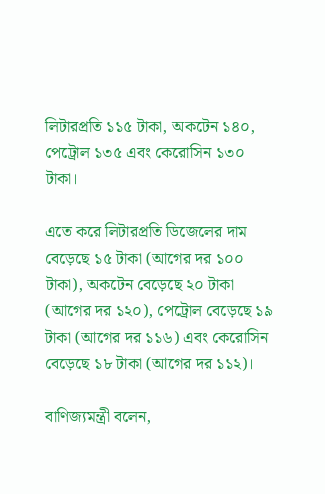লিটারপ্রতি ১১৫ টাকা, অকটেন ১৪০, পেট্রোল ১৩৫ এবং কেরোসিন ১৩০ টাকা।

এতে করে লিটারপ্রতি ডিজেলের দাম বেড়েছে ১৫ টাকা (আগের দর ১০০ টাকা), অকটেন বেড়েছে ২০ টাকা (আগের দর ১২০), পেট্রোল বেড়েছে ১৯ টাকা (আগের দর ১১৬) এবং কেরোসিন বেড়েছে ১৮ টাকা (আগের দর ১১২)।

বাণিজ্যমন্ত্রী বলেন,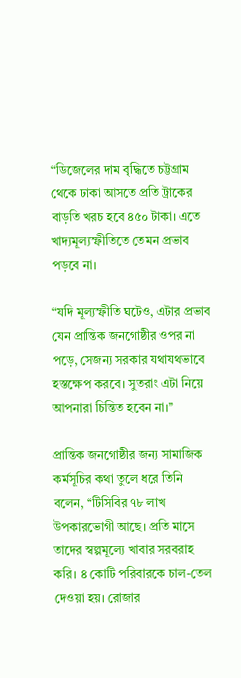“ডিজেলের দাম বৃদ্ধিতে চট্টগ্রাম থেকে ঢাকা আসতে প্রতি ট্রাকের বাড়তি খরচ হবে ৪৫০ টাকা। এতে খাদ্যমূল্যস্ফীতিতে তেমন প্রভাব পড়বে না।

“যদি মূল্যস্ফীতি ঘটেও, এটার প্রভাব যেন প্রান্তিক জনগোষ্ঠীর ওপর না পড়ে, সেজন্য সরকার যথাযথভাবে হস্তক্ষেপ করবে। সুতরাং এটা নিয়ে আপনারা চিন্তিত হবেন না।’’

প্রান্তিক জনগোষ্ঠীর জন্য সামাজিক কর্মসূচির কথা তুলে ধরে তিনি বলেন, ‘‘টিসিবির ৭৮ লাখ উপকারভোগী আছে। প্রতি মাসে তাদের স্বল্পমূল্যে খাবার সরবরাহ করি। ৪ কোটি পরিবারকে চাল-তেল দেওয়া হয়। রোজার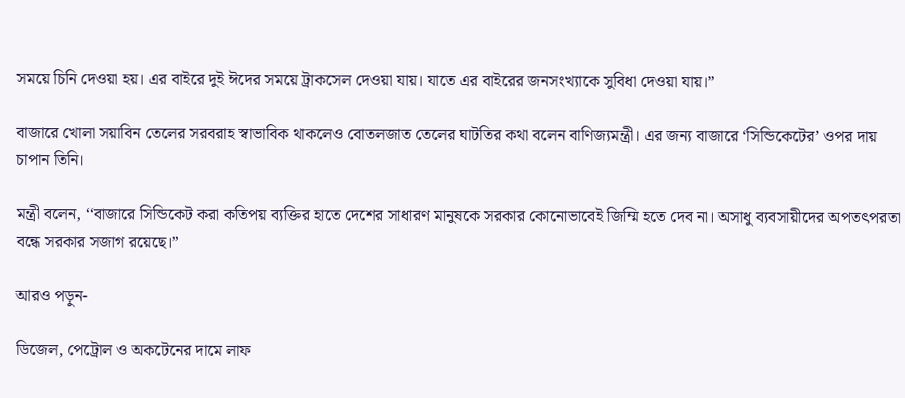সময়ে চিনি দেওয়া হয়। এর বাইরে দুই ঈদের সময়ে ট্রাকসেল দেওয়া যায়। যাতে এর বাইরের জনসংখ্যাকে সুবিধা দেওয়া যায়।”

বাজারে খোলা সয়াবিন তেলের সরবরাহ স্বাভাবিক থাকলেও বোতলজাত তেলের ঘাটতির কথা বলেন বাণিজ্যমন্ত্রী। এর জন্য বাজারে ‘সিন্ডিকেটের’ ওপর দায় চাপান তিনি।

মন্ত্রী বলেন, ‘‘বাজারে সিন্ডিকেট করা কতিপয় ব্যক্তির হাতে দেশের সাধারণ মানুষকে সরকার কোনোভাবেই জিম্মি হতে দেব না। অসাধু ব্যবসায়ীদের অপতৎপরতা বন্ধে সরকার সজাগ রয়েছে।”

আরও পড়ুন-

ডিজেল, পেট্রোল ও অকটেনের দামে লাফ